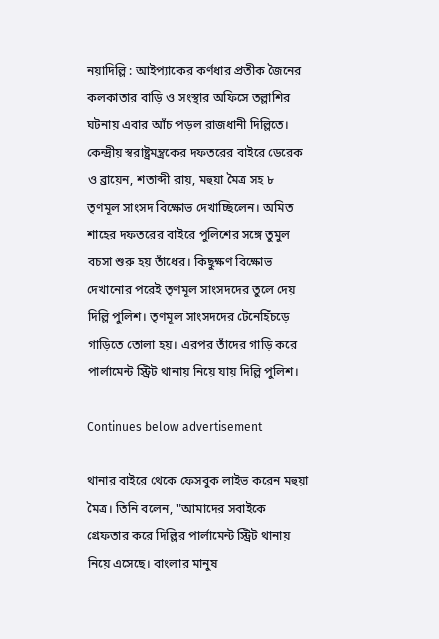নয়াদিল্লি : আইপ্যাকের কর্ণধার প্রতীক জৈনের কলকাতার বাড়ি ও সংস্থার অফিসে তল্লাশির ঘটনায় এবার আঁচ পড়ল রাজধানী দিল্লিতে। কেন্দ্রীয় স্বরাষ্ট্রমন্ত্রকের দফতরের বাইরে ডেরেক ও ব্রায়েন, শতাব্দী রায়, মহুয়া মৈত্র সহ ৮ তৃণমূল সাংসদ বিক্ষোভ দেখাচ্ছিলেন। অমিত শাহের দফতরের বাইরে পুলিশের সঙ্গে তুমুল বচসা শুরু হয় তাঁধের। কিছুক্ষণ বিক্ষোভ দেখানোর পরেই তৃণমূল সাংসদদের তুলে দেয় দিল্লি পুলিশ। তৃণমূল সাংসদদের টেনেহিঁচড়ে গাড়িতে তোলা হয়। এরপর তাঁদের গাড়ি করে পার্লামেন্ট স্ট্রিট থানায় নিয়ে যায় দিল্লি পুলিশ।

Continues below advertisement

থানার বাইরে থেকে ফেসবুক লাইভ করেন মহুয়া মৈত্র। তিনি বলেন, "আমাদের সবাইকে গ্রেফতার করে দিল্লির পার্লামেন্ট স্ট্রিট থানায় নিয়ে এসেছে। বাংলার মানুষ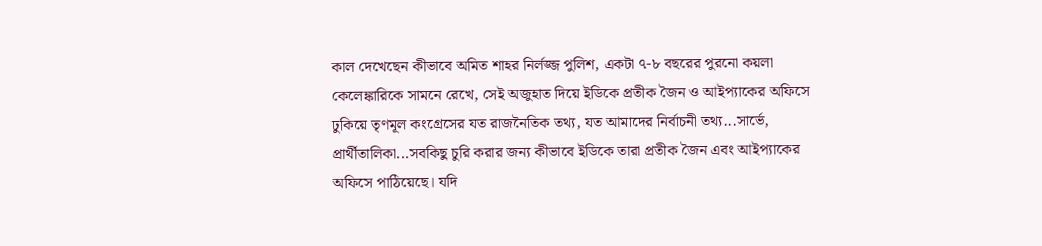কাল দেখেছেন কীভাবে অমিত শাহর নির্লজ্জ পুলিশ, একটা ৭-৮ বছরের পুরনো কয়লা কেলেঙ্কারিকে সামনে রেখে, সেই অজুহাত দিয়ে ইডিকে প্রতীক জৈন ও আইপ্যাকের অফিসে ঢুকিয়ে তৃণমূল কংগ্রেসের যত রাজনৈতিক তথ্য, যত আমাদের নির্বাচনী তথ্য...সার্ভে, প্রার্থীতালিকা...সবকিছু চুরি করার জন্য কীভাবে ইডিকে তারা প্রতীক জৈন এবং আইপ্যাকের অফিসে পাঠিয়েছে। যদি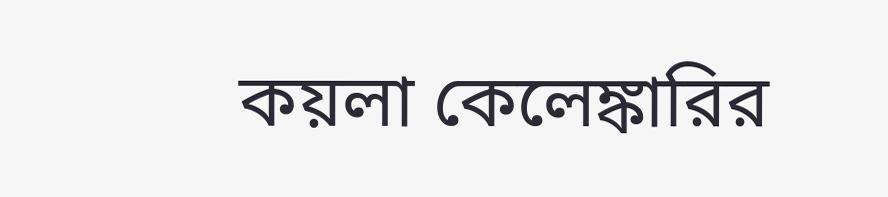কয়লা কেলেঙ্কারির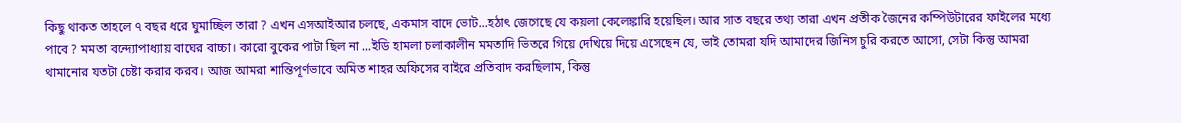কিছু থাকত তাহলে ৭ বছর ধরে ঘুমাচ্ছিল তারা ? এখন এসআইআর চলছে, একমাস বাদে ভোট...হঠাৎ জেগেছে যে কয়লা কেলেঙ্কারি হয়েছিল। আর সাত বছরে তথ্য তারা এখন প্রতীক জৈনের কম্পিউটারের ফাইলের মধ্যে পাবে ? মমতা বন্দ্যোপাধ্যায় বাঘের বাচ্চা। কারো বুকের পাটা ছিল না ...ইডি হামলা চলাকালীন মমতাদি ভিতরে গিয়ে দেখিয়ে দিয়ে এসেছেন যে, ভাই তোমরা যদি আমাদের জিনিস চুরি করতে আসো, সেটা কিন্তু আমরা থামানোর যতটা চেষ্টা করার করব। আজ আমরা শান্তিপূর্ণভাবে অমিত শাহর অফিসের বাইরে প্রতিবাদ করছিলাম, কিন্তু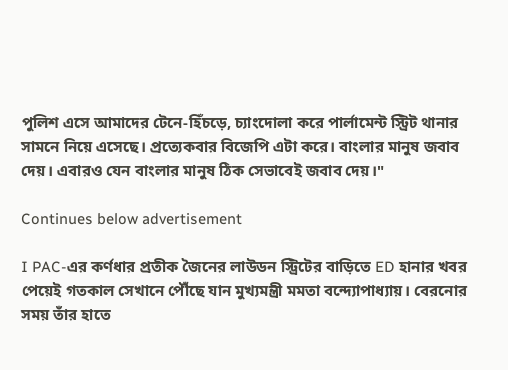পুলিশ এসে আমাদের টেনে-হিঁচড়ে, চ্যাংদোলা করে পার্লামেন্ট স্ট্রিট থানার সামনে নিয়ে এসেছে। প্রত্যেকবার বিজেপি এটা করে। বাংলার মানুষ জবাব দেয়। এবারও যেন বাংলার মানুষ ঠিক সেভাবেই জবাব দেয়।"

Continues below advertisement

I PAC-এর কর্ণধার প্রতীক জৈনের লাউডন স্ট্রিটের বাড়িতে ED হানার খবর পেয়েই গতকাল সেখানে পৌঁছে যান মুখ্যমন্ত্রী মমতা বন্দ্যোপাধ্যায়। বেরনোর সময় তাঁর হাতে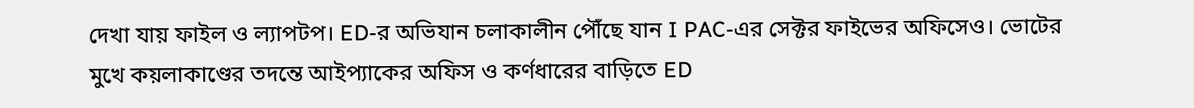দেখা যায় ফাইল ও ল্যাপটপ। ED-র অভিযান চলাকালীন পৌঁছে যান I PAC-এর সেক্টর ফাইভের অফিসেও। ভোটের মুখে কয়লাকাণ্ডের তদন্তে আইপ্যাকের অফিস ও কর্ণধারের বাড়িতে ED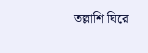তল্লাশি ঘিরে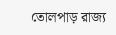তোলপাড় রাজ্য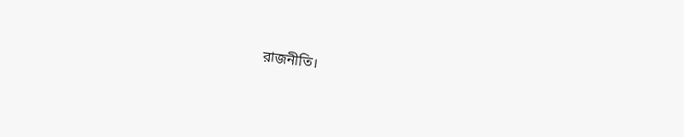রাজনীতি।